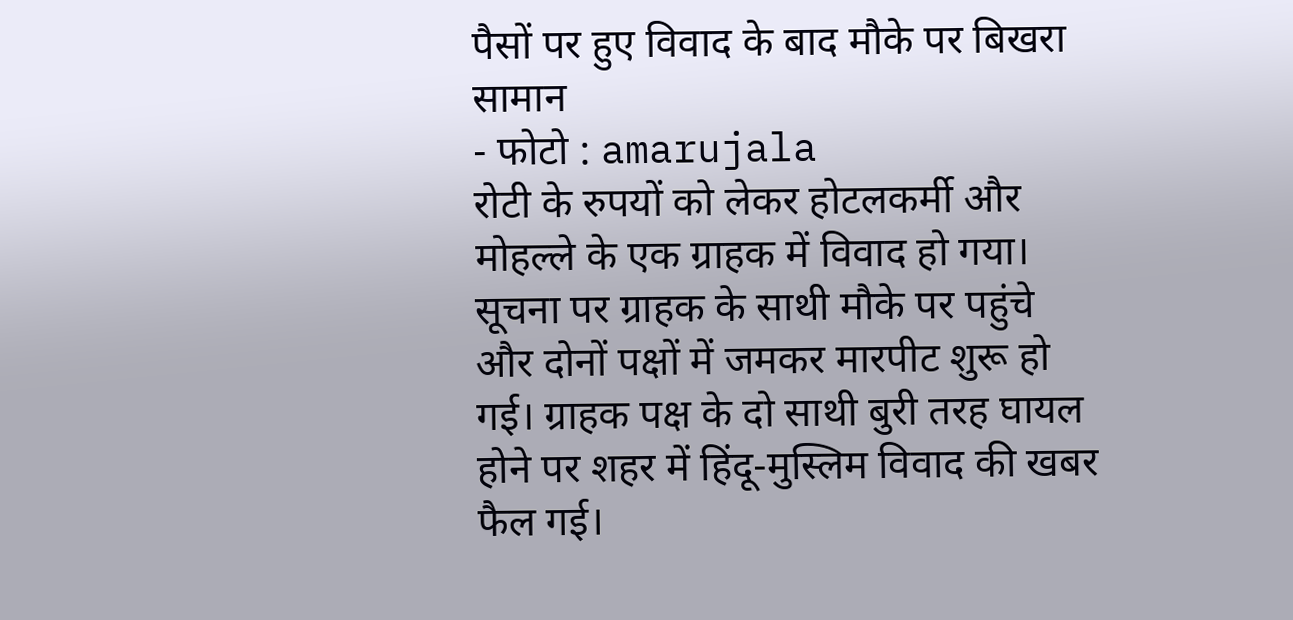पैसों पर हुए विवाद के बाद मौके पर बिखरा सामान
- फोटो : amarujala
रोटी के रुपयों को लेकर होटलकर्मी और मोहल्ले के एक ग्राहक में विवाद हो गया। सूचना पर ग्राहक के साथी मौके पर पहुंचे और दोनों पक्षों में जमकर मारपीट शुरू हो गई। ग्राहक पक्ष के दो साथी बुरी तरह घायल होने पर शहर में हिंदू-मुस्लिम विवाद की खबर फैल गई।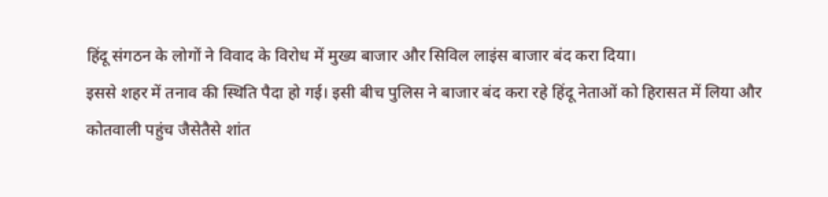हिंदू संगठन के लोगों ने विवाद के विरोध में मुख्य बाजार और सिविल लाइंस बाजार बंद करा दिया।
इससे शहर में तनाव की स्थिति पैदा हो गई। इसी बीच पुलिस ने बाजार बंद करा रहे हिंदू नेताओं को हिरासत में लिया और कोतवाली पहुंच जैसेतैसे शांत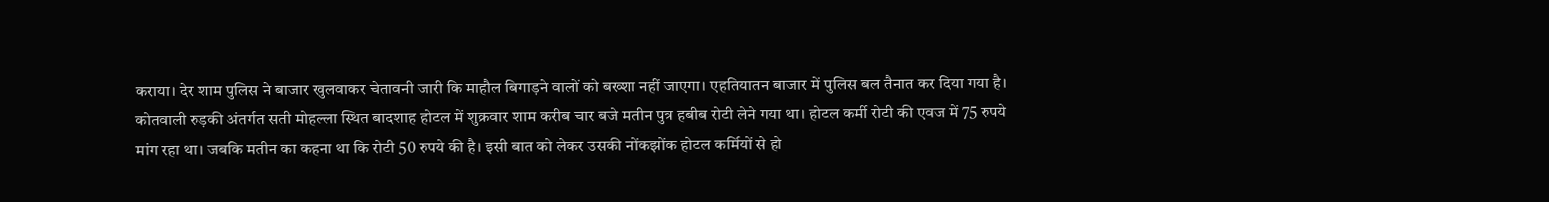कराया। देर शाम पुलिस ने बाजार खुलवाकर चेतावनी जारी कि माहौल बिगाड़ने वालों को बख्शा नहीं जाएगा। एहतियातन बाजार में पुलिस बल तैनात कर दिया गया है।
कोतवाली रुड़की अंतर्गत सती मोहल्ला स्थित बादशाह होटल में शुक्रवार शाम करीब चार बजे मतीन पुत्र हबीब रोटी लेने गया था। होटल कर्मी रोटी की एवज में 75 रुपये मांग रहा था। जबकि मतीन का कहना था कि रोटी 50 रुपये की है। इसी बात को लेकर उसकी नोंकझोंक होटल कर्मियों से हो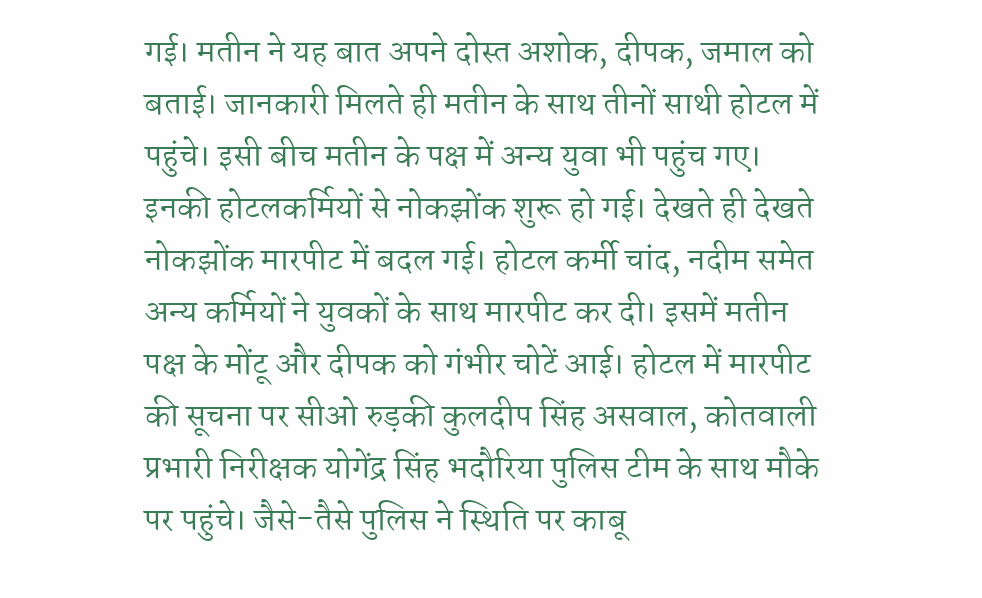गई। मतीन ने यह बात अपने दोस्त अशोक, दीपक, जमाल को बताई। जानकारी मिलते ही मतीन के साथ तीनों साथी होटल में पहुंचे। इसी बीच मतीन के पक्ष में अन्य युवा भी पहुंच गए।
इनकी होटलकर्मियों से नोकझोंक शुरू हो गई। देखते ही देखते नोकझोंक मारपीट में बदल गई। होटल कर्मी चांद, नदीम समेत अन्य कर्मियों ने युवकों के साथ मारपीट कर दी। इसमें मतीन पक्ष के मोंटू और दीपक को गंभीर चोटें आई। होटल में मारपीट की सूचना पर सीओ रुड़की कुलदीप सिंह असवाल, कोतवाली प्रभारी निरीक्षक योगेंद्र सिंह भदौरिया पुलिस टीम के साथ मौके पर पहुंचे। जैसे-तैसे पुलिस ने स्थिति पर काबू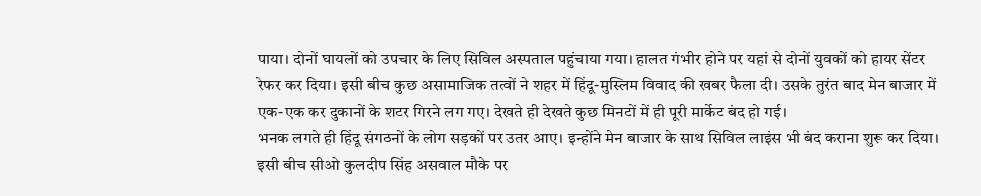पाया। दोनों घायलों को उपचार के लिए सिविल अस्पताल पहुंचाया गया। हालत गंभीर होने पर यहां से दोनों युवकों को हायर सेंटर रेफर कर दिया। इसी बीच कुछ असामाजिक तत्वों ने शहर में हिंदू-मुस्लिम विवाद की खबर फैला दी। उसके तुरंत बाद मेन बाजार में एक-एक कर दुकानों के शटर गिरने लग गए। देखते ही देखते कुछ मिनटों में ही पूरी मार्केट बंद हो गई।
भनक लगते ही हिंदू संगठनों के लोग सड़कों पर उतर आए। इन्होंने मेन बाजार के साथ सिविल लाइंस भी बंद कराना शुरू कर दिया। इसी बीच सीओ कुलदीप सिंह असवाल मौके पर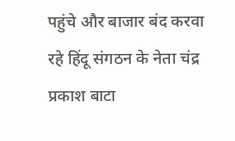पहुंचे और बाजार बंद करवा रहे हिंदू संगठन के नेता चंद्र प्रकाश बाटा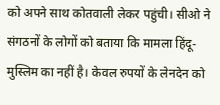को अपने साथ कोतवाली लेकर पहुंची। सीओ ने संगठनों के लोगों को बताया कि मामला हिंदू-मुस्लिम का नहीं है। केवल रुपयों के लेनदेन को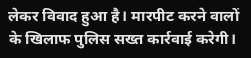लेकर विवाद हुआ है। मारपीट करने वालों के खिलाफ पुलिस सख्त कार्रवाई करेगी।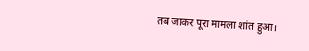तब जाकर पूरा मामला शांत हुआ।